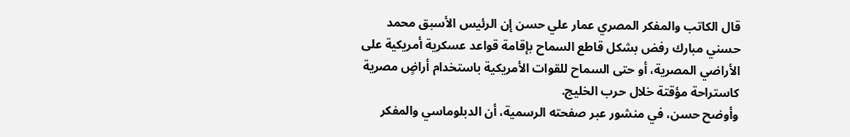قال الكاتب والمفكر المصري عمار علي حسن إن الرئيس الأسبق محمد حسني مبارك رفض بشكل قاطع السماح بإقامة قواعد عسكرية أمريكية على الأراضي المصرية، أو حتى السماح للقوات الأمريكية باستخدام أراضٍ مصرية كاستراحة مؤقتة خلال حرب الخليج.
وأوضح حسن، في منشور عبر صفحته الرسمية، أن الدبلوماسي والمفكر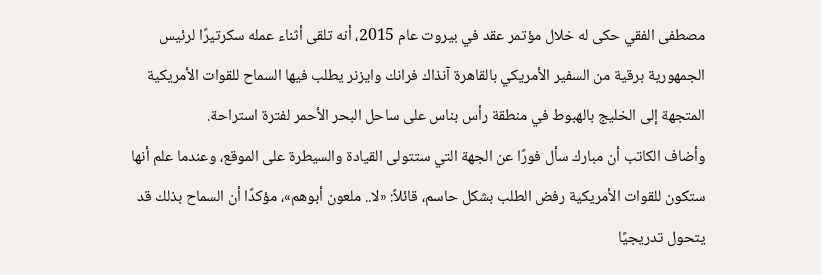مصطفى الفقي حكى له خلال مؤتمر عقد في بيروت عام 2015، أنه تلقى أثناء عمله سكرتيرًا لرئيس الجمهورية برقية من السفير الأمريكي بالقاهرة آنذاك فرانك وايزنر يطلب فيها السماح للقوات الأمريكية المتجهة إلى الخليج بالهبوط في منطقة رأس بناس على ساحل البحر الأحمر لفترة استراحة.
وأضاف الكاتب أن مبارك سأل فورًا عن الجهة التي ستتولى القيادة والسيطرة على الموقع، وعندما علم أنها ستكون للقوات الأمريكية رفض الطلب بشكل حاسم، قائلاً: «لا.. ملعون أبوهم»، مؤكدًا أن السماح بذلك قد يتحول تدريجيًا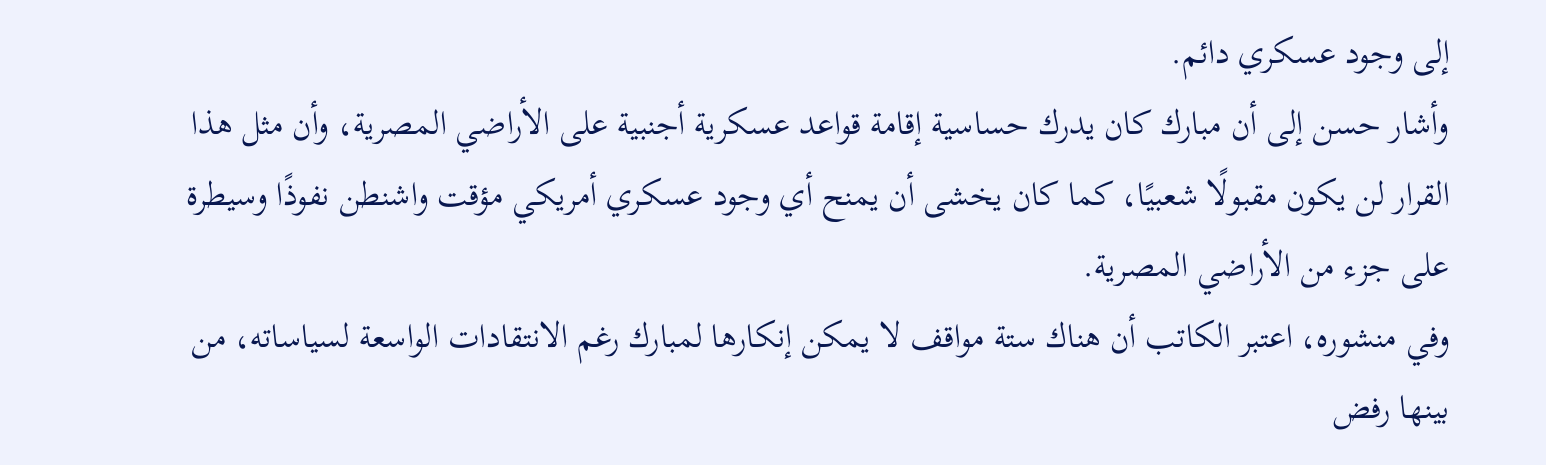إلى وجود عسكري دائم.
وأشار حسن إلى أن مبارك كان يدرك حساسية إقامة قواعد عسكرية أجنبية على الأراضي المصرية، وأن مثل هذا القرار لن يكون مقبولًا شعبيًا، كما كان يخشى أن يمنح أي وجود عسكري أمريكي مؤقت واشنطن نفوذًا وسيطرة على جزء من الأراضي المصرية.
وفي منشوره، اعتبر الكاتب أن هناك ستة مواقف لا يمكن إنكارها لمبارك رغم الانتقادات الواسعة لسياساته، من بينها رفض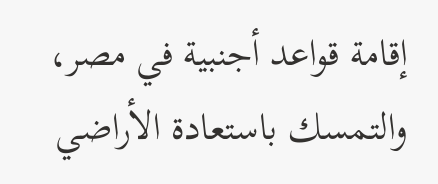إقامة قواعد أجنبية في مصر، والتمسك باستعادة الأراضي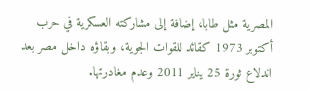المصرية مثل طابا، إضافة إلى مشاركته العسكرية في حرب أكتوبر 1973 كقائد للقوات الجوية، وبقاؤه داخل مصر بعد اندلاع ثورة 25 يناير 2011 وعدم مغادرتها.